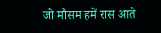जो मौसम हमें रास आते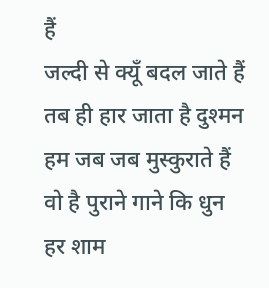हैं
जल्दी से क्यूँ बदल जाते हैं
तब ही हार जाता है दुश्मन
हम जब जब मुस्कुराते हैं
वो है पुराने गाने कि धुन
हर शाम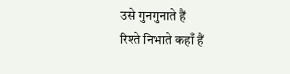उसे गुनगुनाते हैं
रिश्ते निभाते कहाँ हैं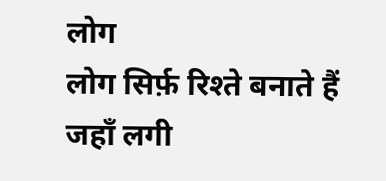लोग
लोग सिर्फ़ रिश्ते बनाते हैं
जहाँ लगी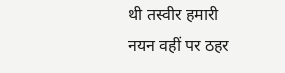थी तस्वीर हमारी
नयन वहीं पर ठहर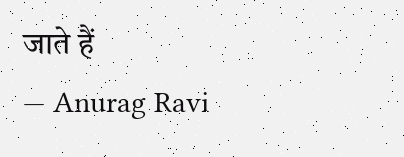जाते हैं
— Anurag Ravi